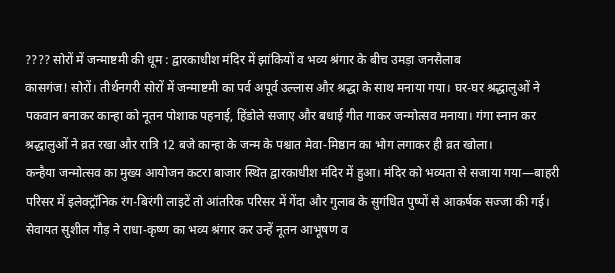???? सोरों में जन्माष्टमी की धूम : द्वारकाधीश मंदिर में झांकियों व भव्य श्रंगार के बीच उमड़ा जनसैलाब
कासगंज! सोरों। तीर्थनगरी सोरों में जन्माष्टमी का पर्व अपूर्व उल्लास और श्रद्धा के साथ मनाया गया। घर-घर श्रद्धालुओं ने पकवान बनाकर कान्हा को नूतन पोशाक पहनाई, हिंडोले सजाए और बधाई गीत गाकर जन्मोत्सव मनाया। गंगा स्नान कर श्रद्धालुओं ने व्रत रखा और रात्रि 12 बजे कान्हा के जन्म के पश्चात मेवा-मिष्ठान का भोग लगाकर ही व्रत खोला।
कन्हैया जन्मोत्सव का मुख्य आयोजन कटरा बाजार स्थित द्वारकाधीश मंदिर में हुआ। मंदिर को भव्यता से सजाया गया—बाहरी परिसर में इलेक्ट्रॉनिक रंग-बिरंगी लाइटें तो आंतरिक परिसर में गेंदा और गुलाब के सुगंधित पुष्पों से आकर्षक सज्जा की गई। सेवायत सुशील गौड़ ने राधा-कृष्ण का भव्य श्रंगार कर उन्हें नूतन आभूषण व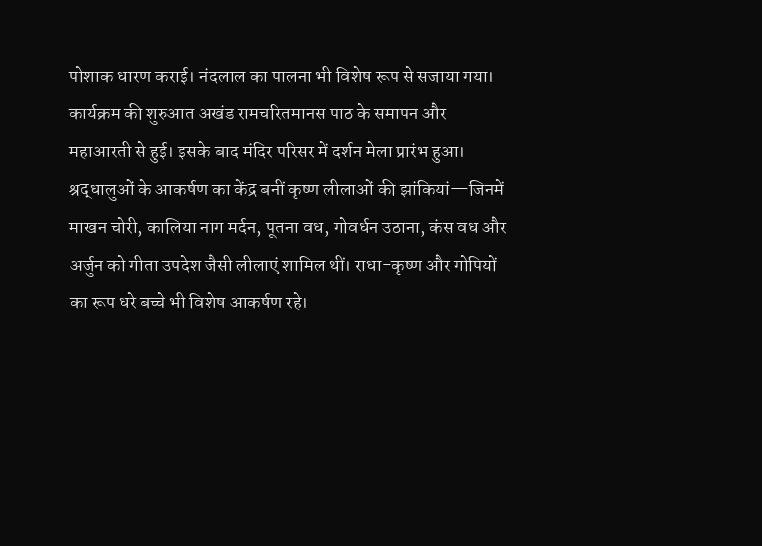पोशाक धारण कराई। नंदलाल का पालना भी विशेष रूप से सजाया गया।
कार्यक्रम की शुरुआत अखंड रामचरितमानस पाठ के समापन और महाआरती से हुई। इसके बाद मंदिर परिसर में दर्शन मेला प्रारंभ हुआ। श्रद्धालुओं के आकर्षण का केंद्र बनीं कृष्ण लीलाओं की झांकियां—जिनमें माखन चोरी, कालिया नाग मर्दन, पूतना वध, गोवर्धन उठाना, कंस वध और अर्जुन को गीता उपदेश जैसी लीलाएं शामिल थीं। राधा-कृष्ण और गोपियों का रूप धरे बच्चे भी विशेष आकर्षण रहे।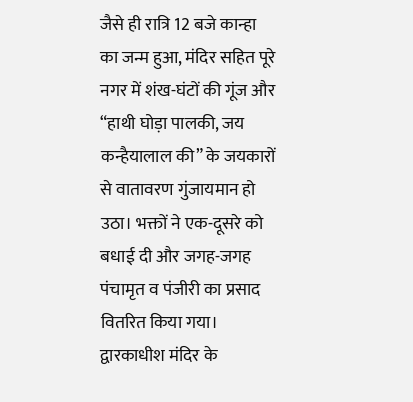जैसे ही रात्रि 12 बजे कान्हा का जन्म हुआ, मंदिर सहित पूरे नगर में शंख-घंटों की गूंज और “हाथी घोड़ा पालकी, जय कन्हैयालाल की” के जयकारों से वातावरण गुंजायमान हो उठा। भक्तों ने एक-दूसरे को बधाई दी और जगह-जगह पंचामृत व पंजीरी का प्रसाद वितरित किया गया।
द्वारकाधीश मंदिर के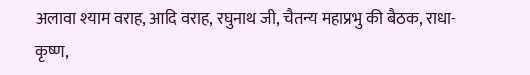अलावा श्याम वराह, आदि वराह, रघुनाथ जी, चैतन्य महाप्रभु की बैठक, राधा-कृष्ण,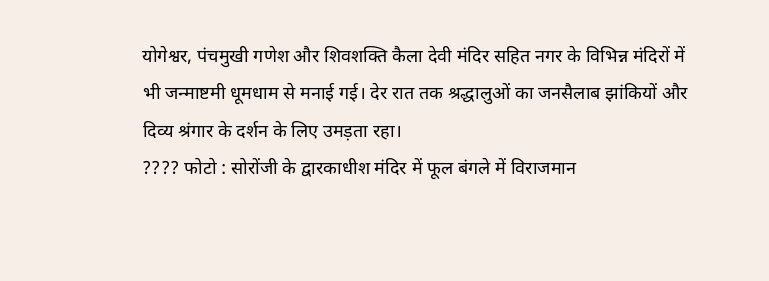योगेश्वर, पंचमुखी गणेश और शिवशक्ति कैला देवी मंदिर सहित नगर के विभिन्न मंदिरों में भी जन्माष्टमी धूमधाम से मनाई गई। देर रात तक श्रद्धालुओं का जनसैलाब झांकियों और दिव्य श्रंगार के दर्शन के लिए उमड़ता रहा।
???? फोटो : सोरोंजी के द्वारकाधीश मंदिर में फूल बंगले में विराजमान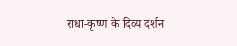राधा-कृष्ण के दिव्य दर्शन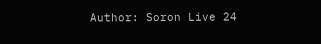Author: Soron Live 24